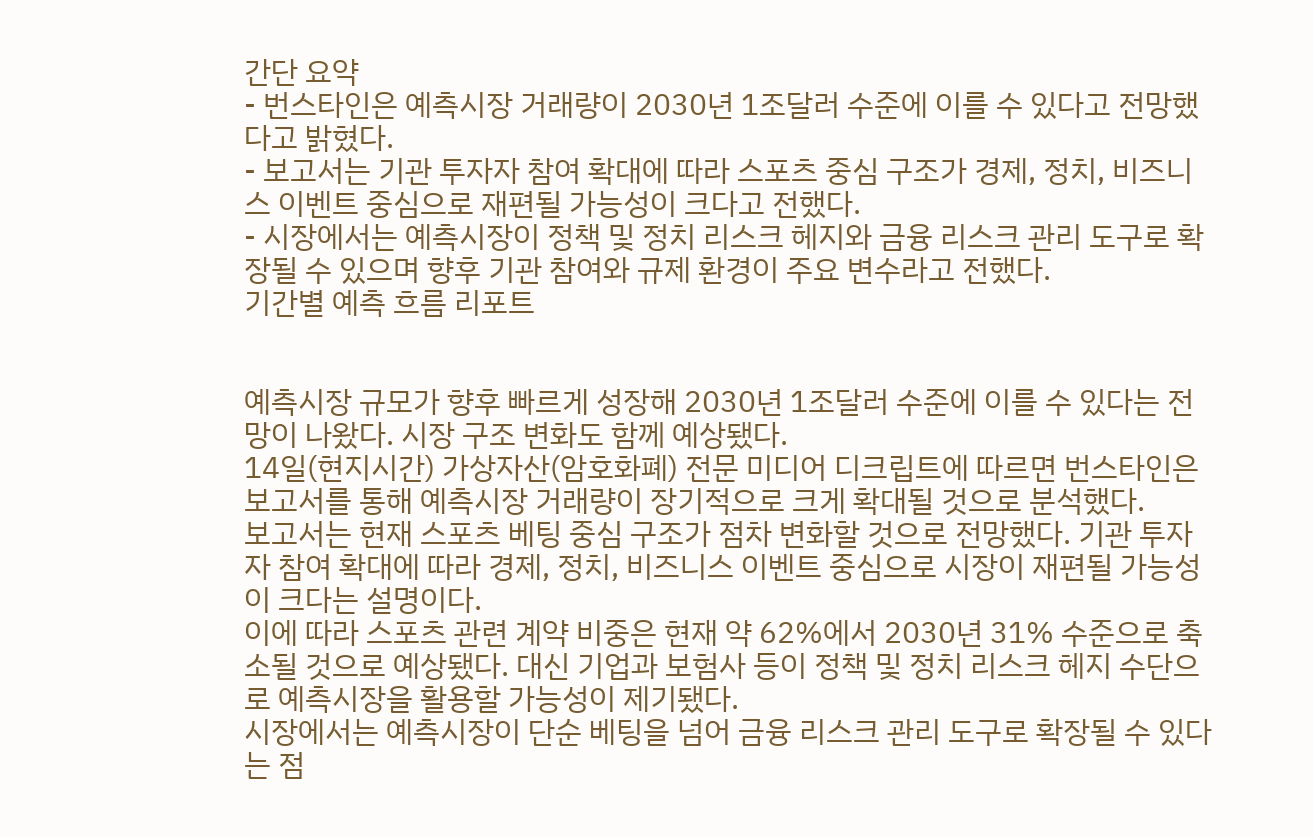간단 요약
- 번스타인은 예측시장 거래량이 2030년 1조달러 수준에 이를 수 있다고 전망했다고 밝혔다.
- 보고서는 기관 투자자 참여 확대에 따라 스포츠 중심 구조가 경제, 정치, 비즈니스 이벤트 중심으로 재편될 가능성이 크다고 전했다.
- 시장에서는 예측시장이 정책 및 정치 리스크 헤지와 금융 리스크 관리 도구로 확장될 수 있으며 향후 기관 참여와 규제 환경이 주요 변수라고 전했다.
기간별 예측 흐름 리포트


예측시장 규모가 향후 빠르게 성장해 2030년 1조달러 수준에 이를 수 있다는 전망이 나왔다. 시장 구조 변화도 함께 예상됐다.
14일(현지시간) 가상자산(암호화폐) 전문 미디어 디크립트에 따르면 번스타인은 보고서를 통해 예측시장 거래량이 장기적으로 크게 확대될 것으로 분석했다.
보고서는 현재 스포츠 베팅 중심 구조가 점차 변화할 것으로 전망했다. 기관 투자자 참여 확대에 따라 경제, 정치, 비즈니스 이벤트 중심으로 시장이 재편될 가능성이 크다는 설명이다.
이에 따라 스포츠 관련 계약 비중은 현재 약 62%에서 2030년 31% 수준으로 축소될 것으로 예상됐다. 대신 기업과 보험사 등이 정책 및 정치 리스크 헤지 수단으로 예측시장을 활용할 가능성이 제기됐다.
시장에서는 예측시장이 단순 베팅을 넘어 금융 리스크 관리 도구로 확장될 수 있다는 점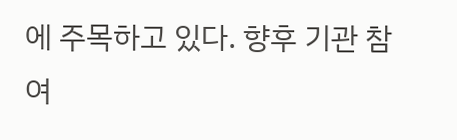에 주목하고 있다. 향후 기관 참여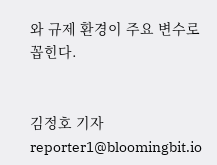와 규제 환경이 주요 변수로 꼽힌다.


김정호 기자
reporter1@bloomingbit.io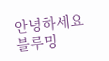안녕하세요 블루밍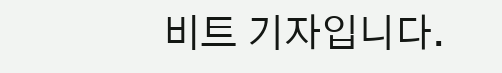비트 기자입니다.